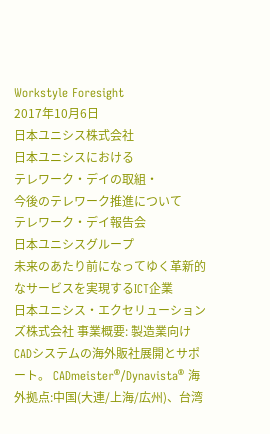Workstyle Foresight
2017年10月6日
日本ユニシス株式会社
日本ユニシスにおける
テレワーク・デイの取組・
今後のテレワーク推進について
テレワーク・デイ報告会
日本ユニシスグループ
未来のあたり前になってゆく革新的なサービスを実現するICT企業
日本ユニシス・エクセリューションズ株式会社 事業概要: 製造業向けCADシステムの海外販社展開とサポート。 CADmeister®/Dynavista® 海外拠点:中国(大連/上海/広州)、台湾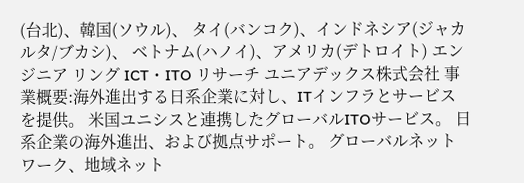(台北)、韓国(ソウル)、 タイ(バンコク)、インドネシア(ジャカルタ/ブカシ)、 ベトナム(ハノイ)、アメリカ(デトロイト) エンジニア リング ICT・ITO リサーチ ユニアデックス株式会社 事業概要:海外進出する日系企業に対し、ITインフラとサービスを提供。 米国ユニシスと連携したグローバルITOサービス。 日系企業の海外進出、および拠点サポート。 グローバルネットワーク、地域ネット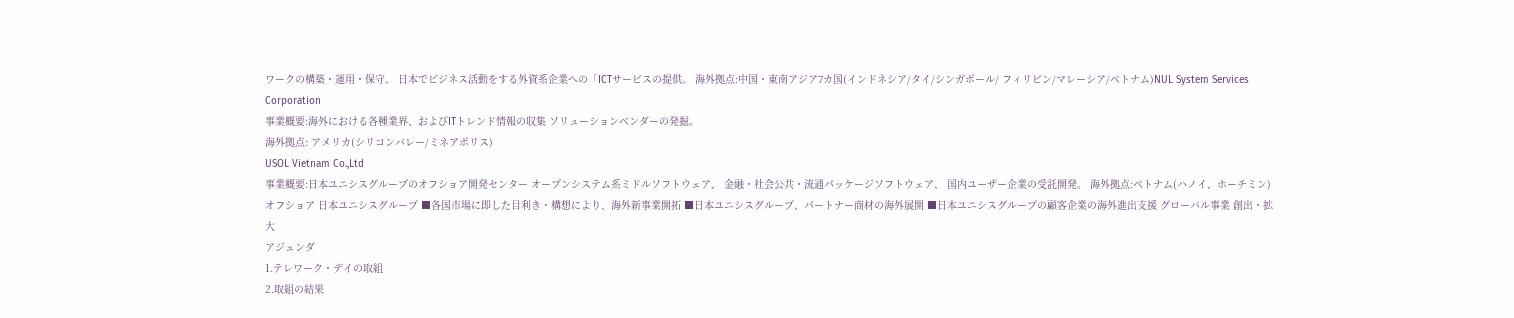ワークの構築・運用・保守。 日本でビジネス活動をする外資系企業への「ICTサービスの提供。 海外拠点:中国・東南アジア7カ国(インドネシア/タイ/シンガポール/ フィリピン/マレーシア/ベトナム)NUL System Services Corporation
事業概要:海外における各種業界、およびITトレンド情報の収集 ソリューションベンダーの発掘。
海外拠点: アメリカ(シリコンバレー/ミネアポリス)
USOL Vietnam Co.,Ltd
事業概要:日本ユニシスグループのオフショア開発センター オープンシステム系ミドルソフトウェア、 金融・社会公共・流通パッケージソフトウェア、 国内ユーザー企業の受託開発。 海外拠点:ベトナム(ハノイ、ホーチミン) オフショア 日本ユニシスグループ ■各国市場に即した目利き・構想により、海外新事業開拓 ■日本ユニシスグループ、パートナー商材の海外展開 ■日本ユニシスグループの顧客企業の海外進出支援 グローバル事業 創出・拡大
アジェンダ
1.テレワーク・デイの取組
2.取組の結果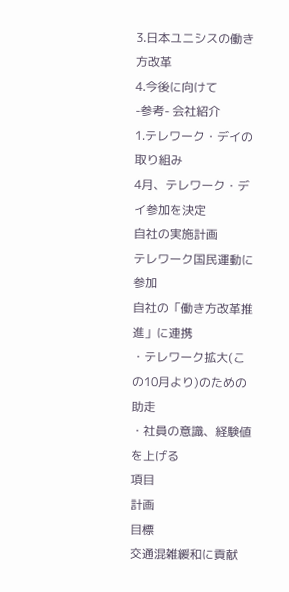3.日本ユニシスの働き方改革
4.今後に向けて
-参考- 会社紹介
1.テレワーク・デイの取り組み
4月、テレワーク・デイ参加を決定
自社の実施計画
テレワーク国民運動に参加
自社の「働き方改革推進」に連携
・テレワーク拡大(この10月より)のための助走
・社員の意識、経験値を上げる
項目
計画
目標
交通混雑緩和に貢献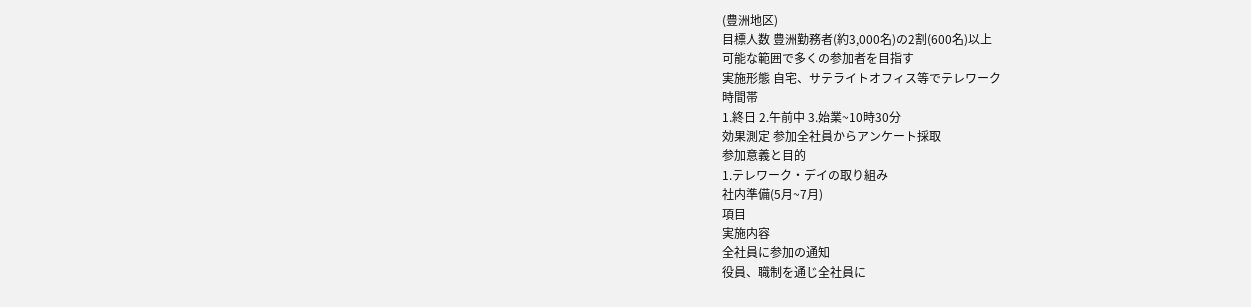(豊洲地区)
目標人数 豊洲勤務者(約3,000名)の2割(600名)以上
可能な範囲で多くの参加者を目指す
実施形態 自宅、サテライトオフィス等でテレワーク
時間帯
1.終日 2.午前中 3.始業~10時30分
効果測定 参加全社員からアンケート採取
参加意義と目的
1.テレワーク・デイの取り組み
社内準備(5月~7月)
項目
実施内容
全社員に参加の通知
役員、職制を通じ全社員に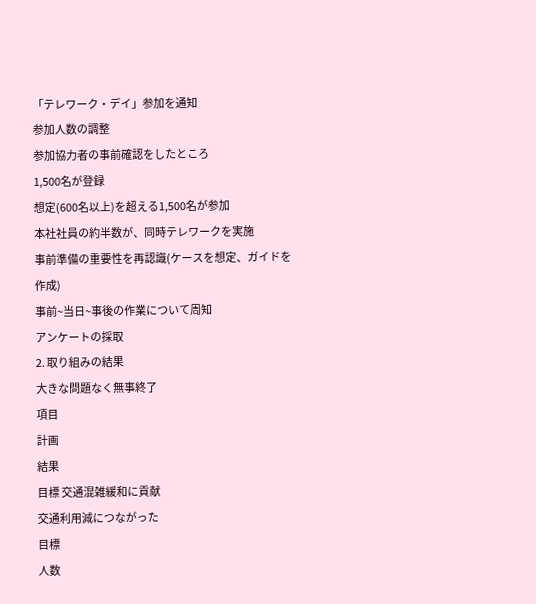「テレワーク・デイ」参加を通知
参加人数の調整
参加協力者の事前確認をしたところ
1,500名が登録
想定(600名以上)を超える1,500名が参加
本社社員の約半数が、同時テレワークを実施
事前準備の重要性を再認識(ケースを想定、ガイドを作成)
事前~当日~事後の作業について周知
アンケートの採取
2. 取り組みの結果
大きな問題なく無事終了
項目
計画
結果
目標 交通混雑緩和に貢献
交通利用減につながった
目標
人数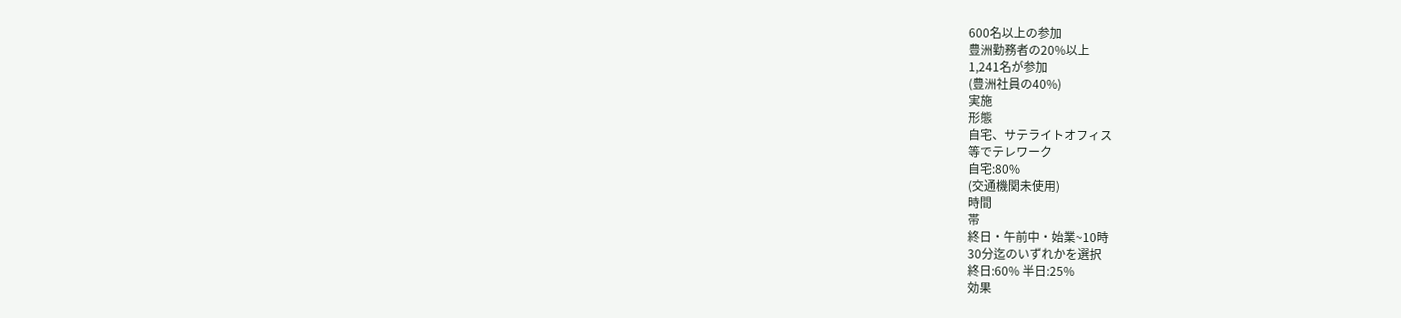600名以上の参加
豊洲勤務者の20%以上
1,241名が参加
(豊洲社員の40%)
実施
形態
自宅、サテライトオフィス
等でテレワーク
自宅:80%
(交通機関未使用)
時間
帯
終日・午前中・始業~10時
30分迄のいずれかを選択
終日:60% 半日:25%
効果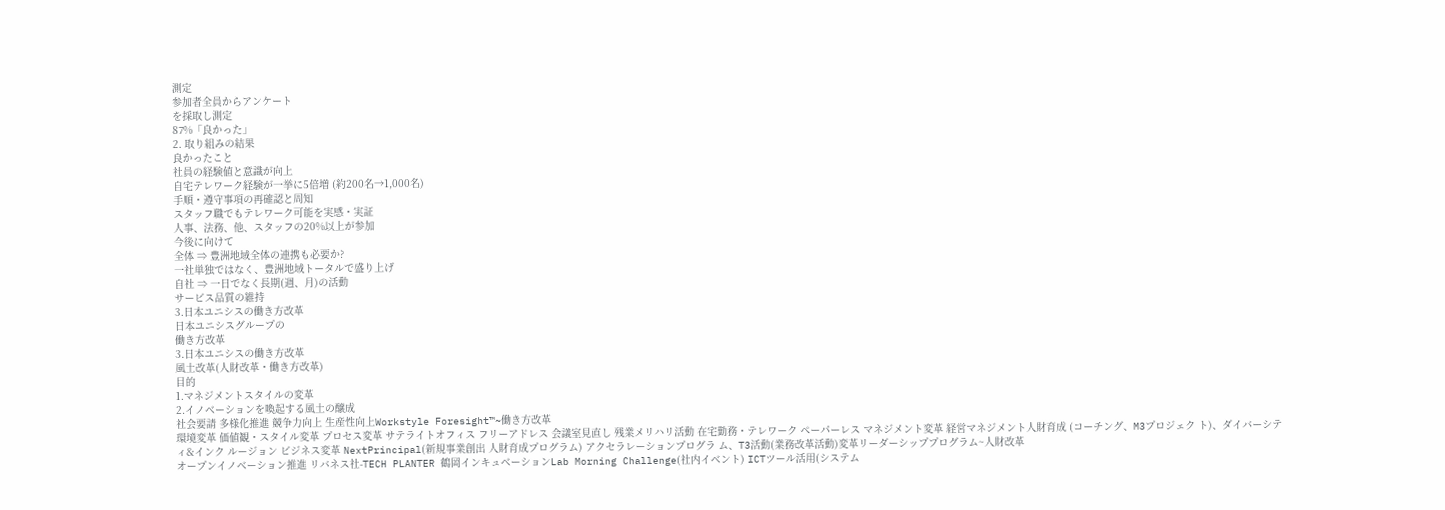測定
参加者全員からアンケート
を採取し測定
87%「良かった」
2. 取り組みの結果
良かったこと
社員の経験値と意識が向上
自宅テレワーク経験が一挙に5倍増 (約200名→1,000名)
手順・遵守事項の再確認と周知
スタッフ職でもテレワーク可能を実感・実証
人事、法務、他、スタッフの20%以上が参加
今後に向けて
全体 ⇒ 豊洲地域全体の連携も必要か?
一社単独ではなく、豊洲地域トータルで盛り上げ
自社 ⇒ 一日でなく長期(週、月)の活動
サービス品質の維持
3.日本ユニシスの働き方改革
日本ユニシスグループの
働き方改革
3.日本ユニシスの働き方改革
風土改革(人財改革・働き方改革)
目的
1.マネジメントスタイルの変革
2.イノベーションを喚起する風土の醸成
社会要請 多様化推進 競争力向上 生産性向上Workstyle Foresight™~働き方改革
環境変革 価値観・スタイル変革 プロセス変革 サテライトオフィス フリーアドレス 会議室見直し 残業メリハリ活動 在宅勤務・テレワーク ペーパーレス マネジメント変革 経営マネジメント人財育成 (コーチング、M3プロジェク ト)、ダイバーシティ&インク ルージョン ビジネス変革 NextPrincipal(新規事業創出 人財育成プログラム) アクセラレーションプログラ ム、T3活動(業務改革活動)変革リーダーシッププログラム~人財改革
オープンイノベーション推進 リバネス社-TECH PLANTER 鶴岡インキュベーションLab Morning Challenge(社内イベント) ICTツール活用(システム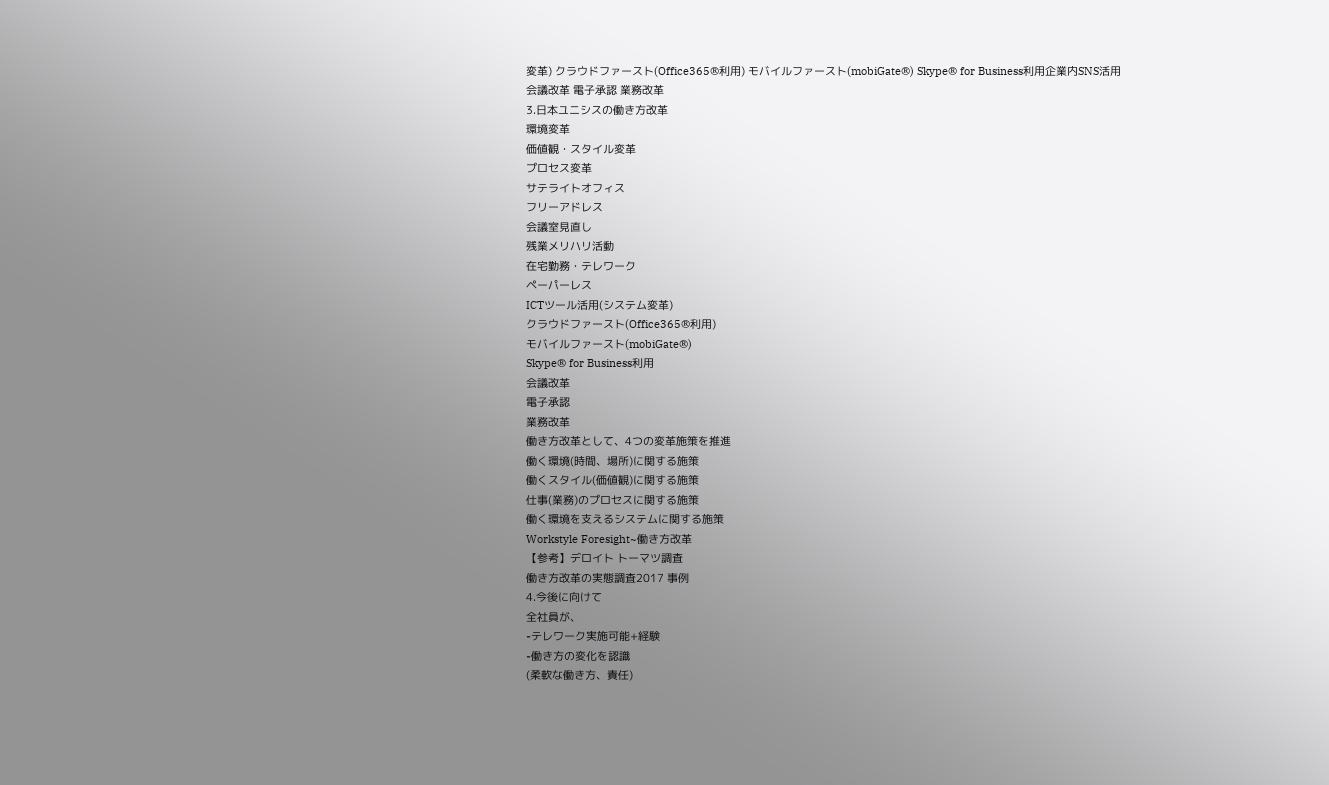変革) クラウドファースト(Office365®利用) モバイルファースト(mobiGate®) Skype® for Business利用企業内SNS活用
会議改革 電子承認 業務改革
3.日本ユニシスの働き方改革
環境変革
価値観・スタイル変革
プロセス変革
サテライトオフィス
フリーアドレス
会議室見直し
残業メリハリ活動
在宅勤務・テレワーク
ペーパーレス
ICTツール活用(システム変革)
クラウドファースト(Office365®利用)
モバイルファースト(mobiGate®)
Skype® for Business利用
会議改革
電子承認
業務改革
働き方改革として、4つの変革施策を推進
働く環境(時間、場所)に関する施策
働くスタイル(価値観)に関する施策
仕事(業務)のプロセスに関する施策
働く環境を支えるシステムに関する施策
Workstyle Foresight~働き方改革
【参考】デロイト トーマツ調査
働き方改革の実態調査2017 事例
4.今後に向けて
全社員が、
⁃テレワーク実施可能+経験
⁃働き方の変化を認識
(柔軟な働き方、責任)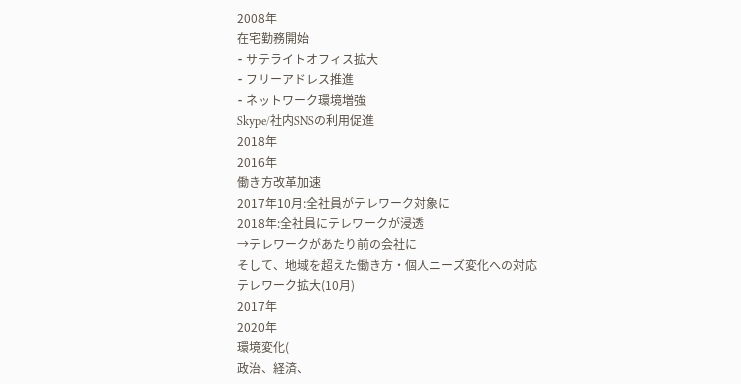2008年
在宅勤務開始
⁃ サテライトオフィス拡大
⁃ フリーアドレス推進
⁃ ネットワーク環境増強
Skype/社内SNSの利用促進
2018年
2016年
働き方改革加速
2017年10月:全社員がテレワーク対象に
2018年:全社員にテレワークが浸透
→テレワークがあたり前の会社に
そして、地域を超えた働き方・個人ニーズ変化への対応
テレワーク拡大(10月)
2017年
2020年
環境変化(
政治、経済、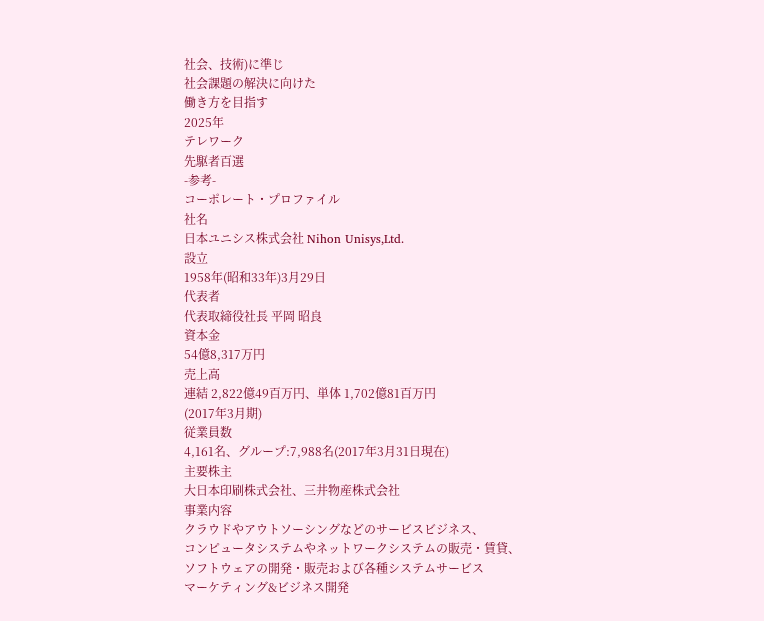社会、技術)に準じ
社会課題の解決に向けた
働き方を目指す
2025年
テレワーク
先駆者百選
-参考-
コーポレート・プロファイル
社名
日本ユニシス株式会社 Nihon Unisys,Ltd.
設立
1958年(昭和33年)3月29日
代表者
代表取締役社長 平岡 昭良
資本金
54億8,317万円
売上高
連結 2,822億49百万円、単体 1,702億81百万円
(2017年3月期)
従業員数
4,161名、グループ:7,988名(2017年3月31日現在)
主要株主
大日本印刷株式会社、三井物産株式会社
事業内容
クラウドやアウトソーシングなどのサービスビジネス、
コンピュータシステムやネットワークシステムの販売・賃貸、
ソフトウェアの開発・販売および各種システムサービス
マーケティング&ビジネス開発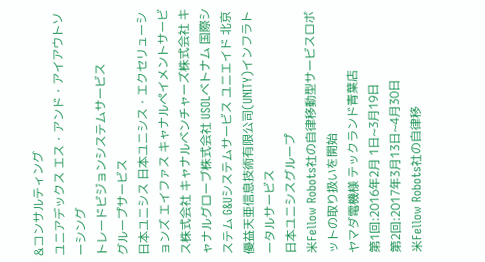&コンサルティング
ユニアデックス エス・アンド・アイアウトソーシング
トレードビジョンシステムサービス
グループサービス
日本ユニシス 日本ユニシス・エクセリューションズ エイファス キャナルペイメントサービス株式会社 キャナルベンチャーズ株式会社 キャナルグローブ株式会社 USOLベトナム 国際システム G&Uシステムサービス ユニエイド 北京優益天亜信息技術有限公司(UNITY)インフラトータルサービス
日本ユニシスグループ
米Fellow Robots社の自律移動型サービスロボットの取り扱いを開始
ヤマダ電機様 テックランド青葉店
第1回:2016年2月 1日~3月19日
第2回:2017年3月13日~4月30日
米Fellow Robots社の自律移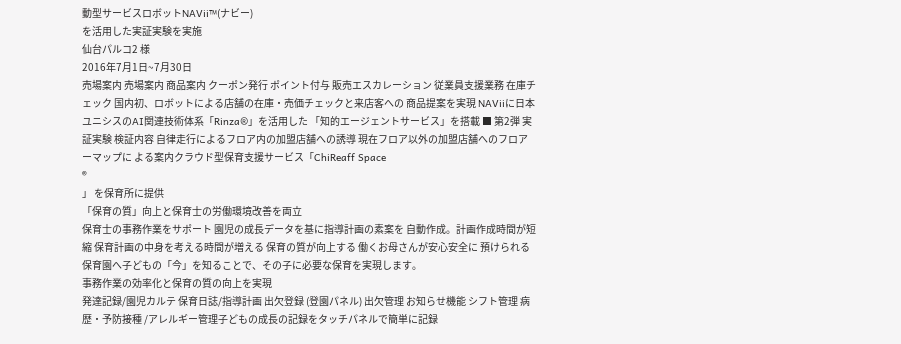動型サービスロボットNAVii™(ナビー)
を活用した実証実験を実施
仙台パルコ2 様
2016年7月1日~7月30日
売場案内 売場案内 商品案内 クーポン発行 ポイント付与 販売エスカレーション 従業員支援業務 在庫チェック 国内初、ロボットによる店舗の在庫・売価チェックと来店客への 商品提案を実現 NAViiに日本ユニシスのAI関連技術体系「Rinza®」を活用した 「知的エージェントサービス」を搭載 ■ 第2弾 実証実験 検証内容 自律走行によるフロア内の加盟店舗への誘導 現在フロア以外の加盟店舗へのフロアーマップに よる案内クラウド型保育支援サービス「ChiReaff Space
®
」 を保育所に提供
「保育の質」向上と保育士の労働環境改善を両立
保育士の事務作業をサポート 園児の成長データを基に指導計画の素案を 自動作成。計画作成時間が短縮 保育計画の中身を考える時間が増える 保育の質が向上する 働くお母さんが安心安全に 預けられる保育園へ子どもの「今」を知ることで、その子に必要な保育を実現します。
事務作業の効率化と保育の質の向上を実現
発達記録/園児カルテ 保育日誌/指導計画 出欠登録 (登園パネル) 出欠管理 お知らせ機能 シフト管理 病歴・予防接種 /アレルギー管理子どもの成長の記録をタッチパネルで簡単に記録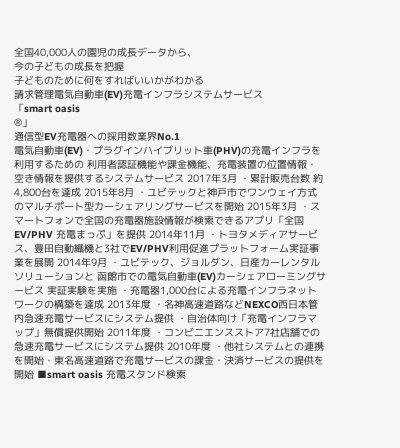全国40,000人の園児の成長データから、
今の子どもの成長を把握
子どものために何をすればいいかがわかる
請求管理電気自動車(EV)充電インフラシステムサービス
「smart oasis
®」
通信型EV充電器への採用数業界No.1
電気自動車(EV)・プラグインハイブリット車(PHV)の充電インフラを利用するための 利用者認証機能や課金機能、充電装置の位置情報・空き情報を提供するシステムサービス 2017年3月 ・累計販売台数 約4,800台を達成 2015年8月 ・ユビテックと神戸市でワンウェイ方式のマルチポート型カーシェアリングサービスを開始 2015年3月 ・スマートフォンで全国の充電器施設情報が検索できるアプリ「全国EV/PHV 充電まっぷ」を提供 2014年11月 ・トヨタメディアサービス、豊田自動織機と3社でEV/PHV利用促進プラットフォーム実証事業を展開 2014年9月 ・ユビテック、ジョルダン、日産カーレンタルソリューションと 函館市での電気自動車(EV)カーシェアローミングサービス 実証実験を実施 ・充電器1,000台による充電インフラネットワークの構築を達成 2013年度 ・名神高速道路などNEXCO西日本管内急速充電サービスにシステム提供 ・自治体向け「充電インフラマップ」無償提供開始 2011年度 ・コンビニエンスストア7社店舗での急速充電サービスにシステム提供 2010年度 ・他社システムとの連携を開始・東名高速道路で充電サービスの課金・決済サービスの提供を開始 ■smart oasis 充電スタンド検索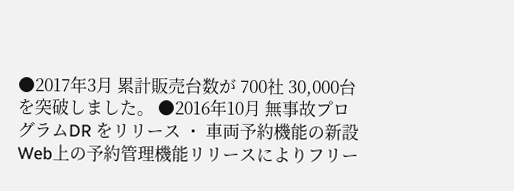●2017年3月 累計販売台数が 700社 30,000台を突破しました。 ●2016年10月 無事故プログラムDR をリリース ・ 車両予約機能の新設 Web上の予約管理機能リリースによりフリー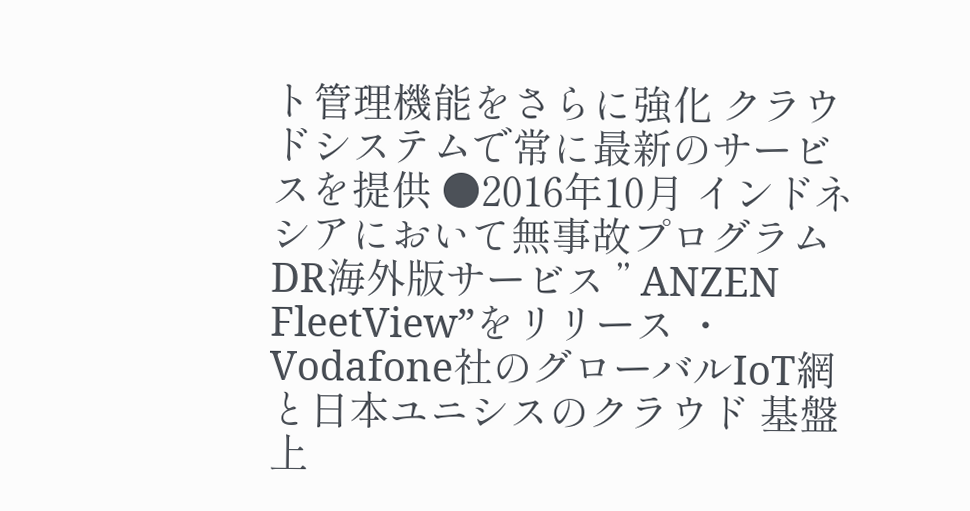ト管理機能をさらに強化 クラウドシステムで常に最新のサービスを提供 ●2016年10月 インドネシアにおいて無事故プログラムDR海外版サービス ” ANZEN FleetView”をリリース ・ Vodafone社のグローバルIoT網と日本ユニシスのクラウド 基盤上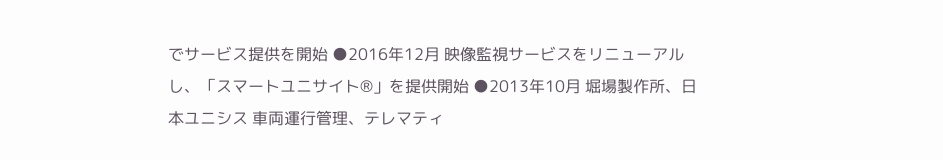でサービス提供を開始 ●2016年12月 映像監視サービスをリニューアルし、「スマートユニサイト®」を提供開始 ●2013年10月 堀場製作所、日本ユニシス 車両運行管理、テレマティ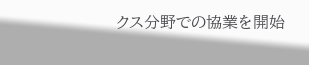クス分野での協業を開始